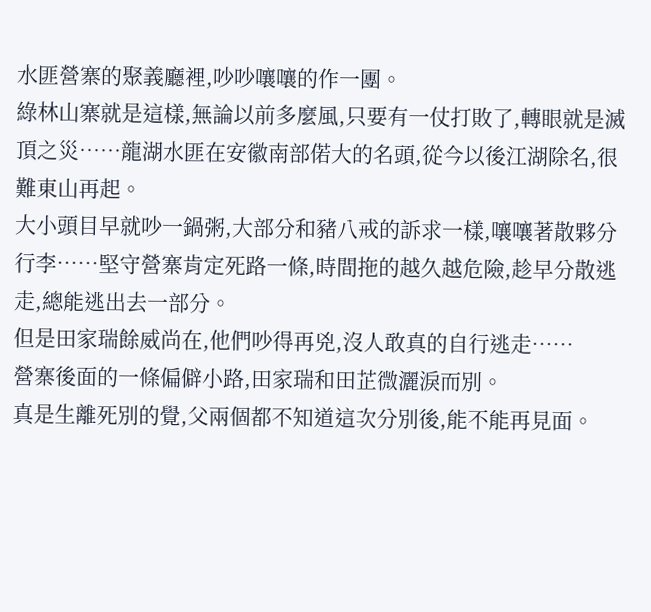水匪營寨的聚義廳裡,吵吵嚷嚷的作一團。
綠林山寨就是這樣,無論以前多麼風,只要有一仗打敗了,轉眼就是滅頂之災……龍湖水匪在安徽南部偌大的名頭,從今以後江湖除名,很難東山再起。
大小頭目早就吵一鍋粥,大部分和豬八戒的訴求一樣,嚷嚷著散夥分行李……堅守營寨肯定死路一條,時間拖的越久越危險,趁早分散逃走,總能逃出去一部分。
但是田家瑞餘威尚在,他們吵得再兇,沒人敢真的自行逃走……
營寨後面的一條偏僻小路,田家瑞和田芷微灑淚而別。
真是生離死別的覺,父兩個都不知道這次分別後,能不能再見面。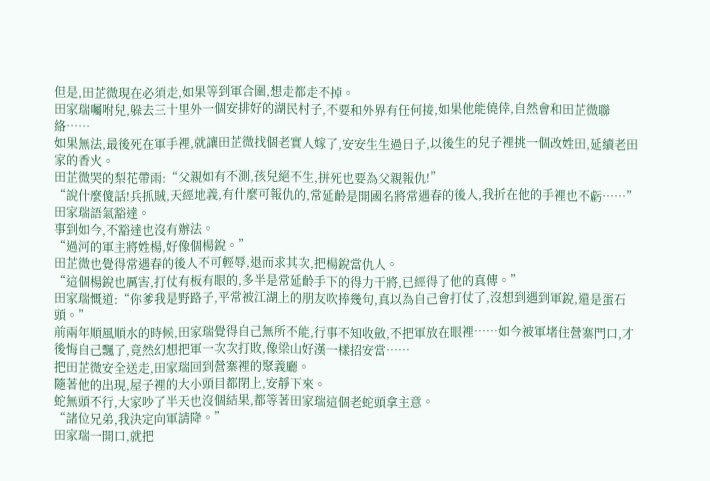但是,田芷微現在必須走,如果等到軍合圍,想走都走不掉。
田家瑞囑咐兒,躲去三十里外一個安排好的湖民村子,不要和外界有任何接,如果他能僥倖,自然會和田芷微聯絡……
如果無法,最後死在軍手裡,就讓田芷微找個老實人嫁了,安安生生過日子,以後生的兒子裡挑一個改姓田,延續老田家的香火。
田芷微哭的梨花帶雨:“父親如有不測,孩兒絕不生,拼死也要為父親報仇!”
“說什麼傻話!兵抓賊,天經地義,有什麼可報仇的,常延齡是開國名將常遇春的後人,我折在他的手裡也不虧……”田家瑞語氣豁達。
事到如今,不豁達也沒有辦法。
“過河的軍主將姓楊,好像個楊銳。”
田芷微也覺得常遇春的後人不可輕辱,退而求其次,把楊銳當仇人。
“這個楊銳也厲害,打仗有板有眼的,多半是常延齡手下的得力干將,已經得了他的真傳。”
田家瑞慨道:“你爹我是野路子,平常被江湖上的朋友吹捧幾句,真以為自己會打仗了,沒想到遇到軍銳,還是蛋石頭。”
前兩年順風順水的時候,田家瑞覺得自己無所不能,行事不知收斂,不把軍放在眼裡……如今被軍堵住營寨門口,才後悔自己飄了,竟然幻想把軍一次次打敗,像梁山好漢一樣招安當……
把田芷微安全送走,田家瑞回到營寨裡的聚義廳。
隨著他的出現,屋子裡的大小頭目都閉上,安靜下來。
蛇無頭不行,大家吵了半天也沒個結果,都等著田家瑞這個老蛇頭拿主意。
“諸位兄弟,我決定向軍請降。”
田家瑞一開口,就把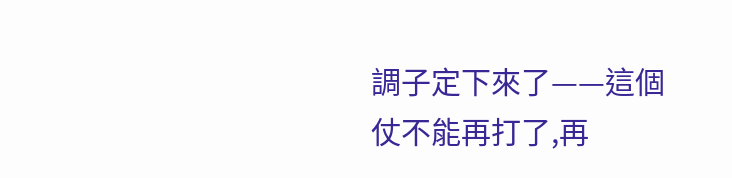調子定下來了——這個仗不能再打了,再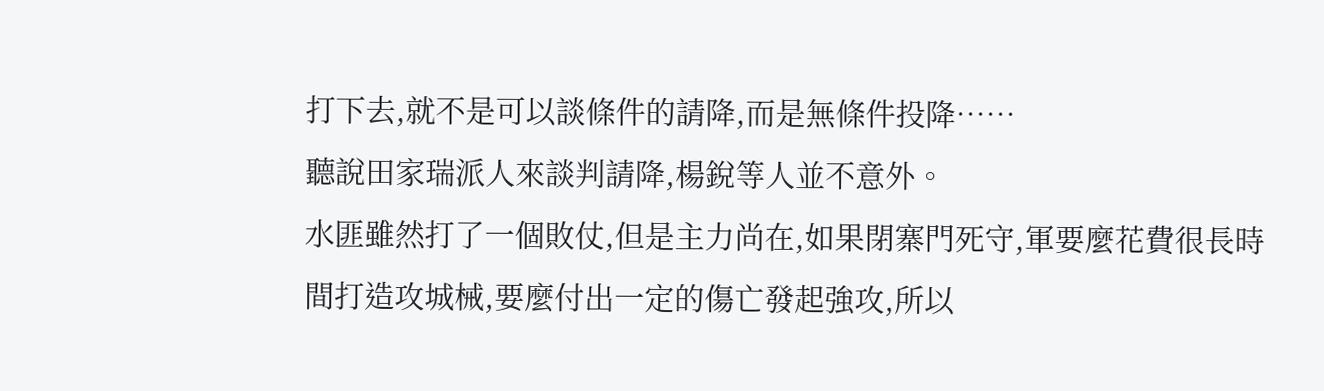打下去,就不是可以談條件的請降,而是無條件投降……
聽說田家瑞派人來談判請降,楊銳等人並不意外。
水匪雖然打了一個敗仗,但是主力尚在,如果閉寨門死守,軍要麼花費很長時間打造攻城械,要麼付出一定的傷亡發起強攻,所以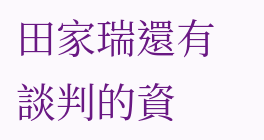田家瑞還有談判的資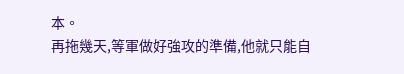本。
再拖幾天,等軍做好強攻的準備,他就只能自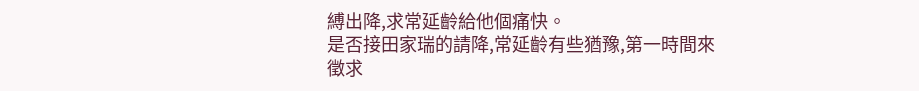縛出降,求常延齡給他個痛快。
是否接田家瑞的請降,常延齡有些猶豫,第一時間來徵求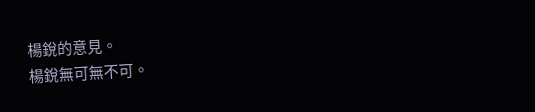楊銳的意見。
楊銳無可無不可。